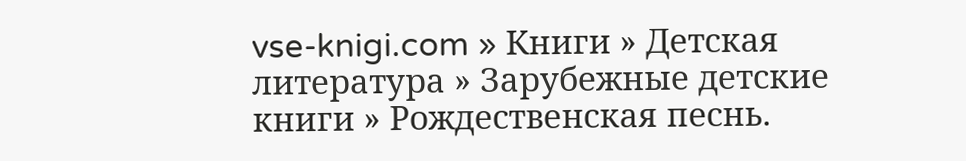vse-knigi.com » Книги » Детская литература » Зарубежные детские книги » Рождественская песнь.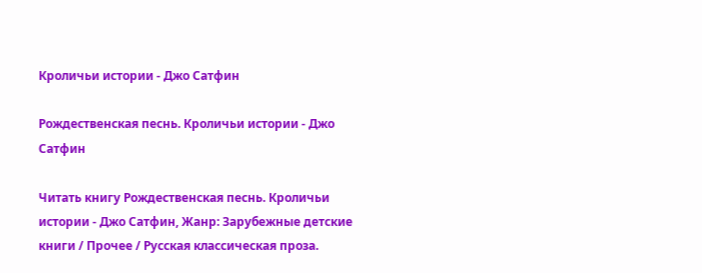Кроличьи истории - Джо Сатфин

Рождественская песнь. Кроличьи истории - Джо Сатфин

Читать книгу Рождественская песнь. Кроличьи истории - Джо Сатфин, Жанр: Зарубежные детские книги / Прочее / Русская классическая проза.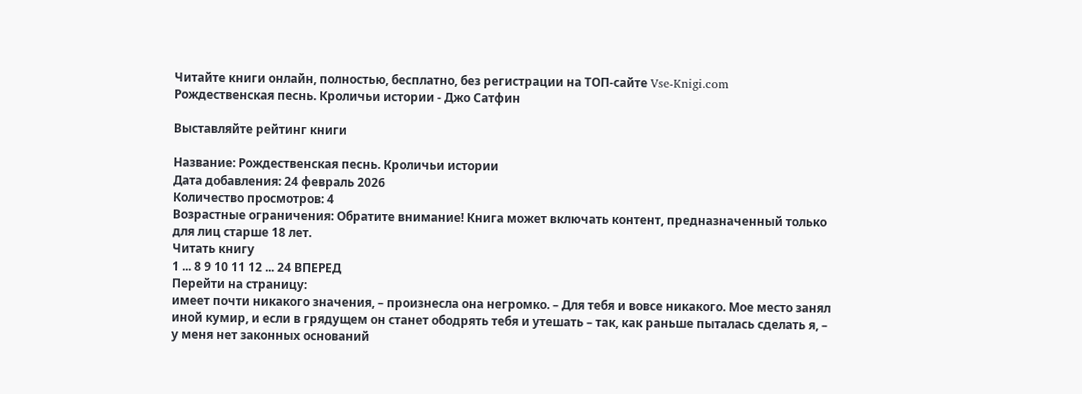Читайте книги онлайн, полностью, бесплатно, без регистрации на ТОП-сайте Vse-Knigi.com
Рождественская песнь. Кроличьи истории - Джо Сатфин

Выставляйте рейтинг книги

Название: Рождественская песнь. Кроличьи истории
Дата добавления: 24 февраль 2026
Количество просмотров: 4
Возрастные ограничения: Обратите внимание! Книга может включать контент, предназначенный только для лиц старше 18 лет.
Читать книгу
1 ... 8 9 10 11 12 ... 24 ВПЕРЕД
Перейти на страницу:
имеет почти никакого значения, – произнесла она негромко. – Для тебя и вовсе никакого. Мое место занял иной кумир, и если в грядущем он станет ободрять тебя и утешать – так, как раньше пыталась сделать я, – у меня нет законных оснований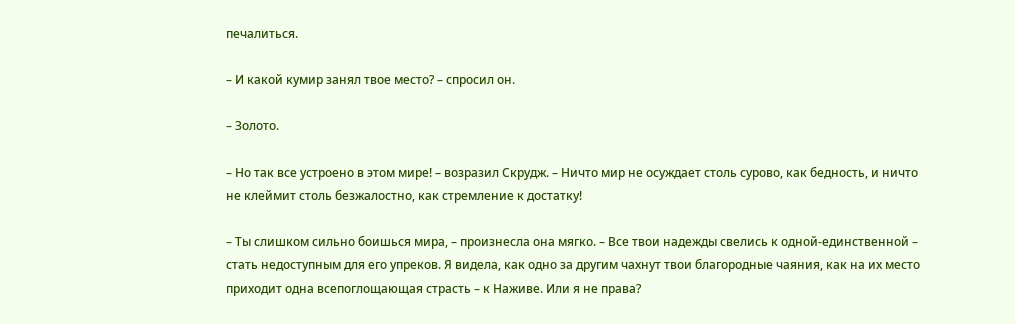печалиться.

– И какой кумир занял твое место? – спросил он.

– Золото.

– Но так все устроено в этом мире! – возразил Скрудж. – Ничто мир не осуждает столь сурово, как бедность, и ничто не клеймит столь безжалостно, как стремление к достатку!

– Ты слишком сильно боишься мира, – произнесла она мягко. – Все твои надежды свелись к одной-единственной – стать недоступным для его упреков. Я видела, как одно за другим чахнут твои благородные чаяния, как на их место приходит одна всепоглощающая страсть – к Наживе. Или я не права?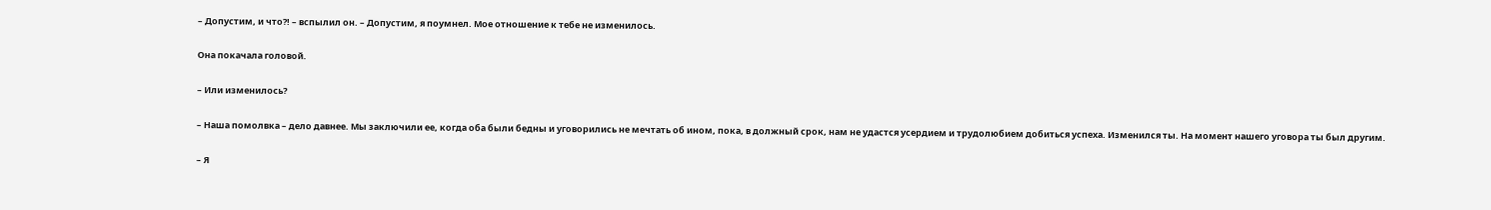– Допустим, и что?! – вспылил он. – Допустим, я поумнел. Мое отношение к тебе не изменилось.

Она покачала головой.

– Или изменилось?

– Наша помолвка – дело давнее. Мы заключили ее, когда оба были бедны и уговорились не мечтать об ином, пока, в должный срок, нам не удастся усердием и трудолюбием добиться успеха. Изменился ты. На момент нашего уговора ты был другим.

– Я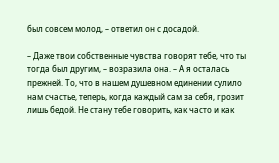был совсем молод, – ответил он с досадой.

– Даже твои собственные чувства говорят тебе, что ты тогда был другим, – возразила она. – А я осталась прежней. То, что в нашем душевном единении сулило нам счастье, теперь, когда каждый сам за себя, грозит лишь бедой. Не стану тебе говорить, как часто и как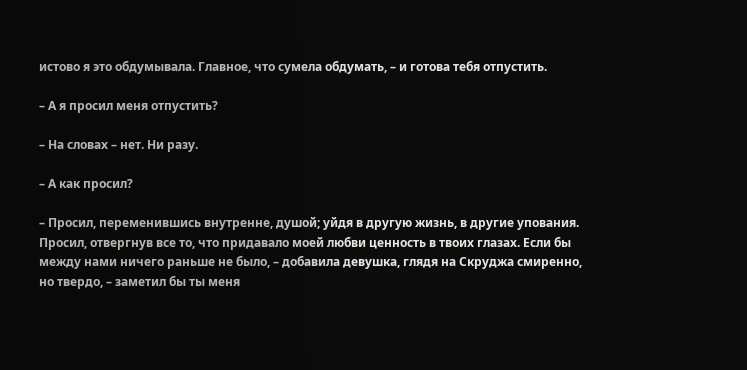истово я это обдумывала. Главное, что сумела обдумать, – и готова тебя отпустить.

– А я просил меня отпустить?

– На словах – нет. Ни разу.

– А как просил?

– Просил, переменившись внутренне, душой; уйдя в другую жизнь, в другие упования. Просил, отвергнув все то, что придавало моей любви ценность в твоих глазах. Если бы между нами ничего раньше не было, – добавила девушка, глядя на Скруджа смиренно, но твердо, – заметил бы ты меня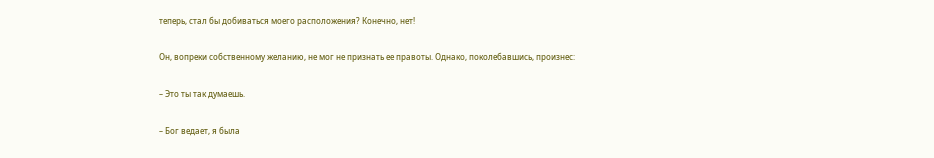теперь, стал бы добиваться моего расположения? Конечно, нет!

Он, вопреки собственному желанию, не мог не признать ее правоты. Однако, поколебавшись, произнес:

– Это ты так думаешь.

– Бог ведает, я была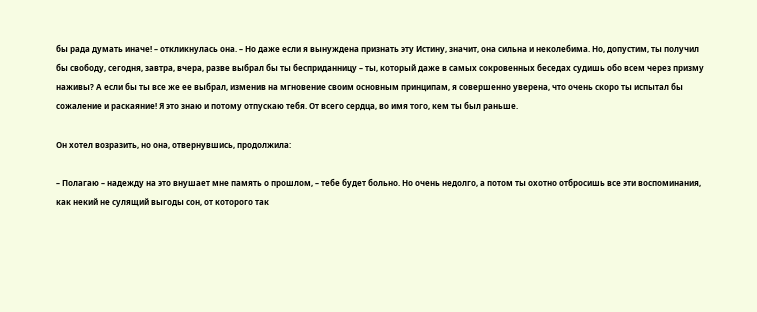бы рада думать иначе! – откликнулась она. – Но даже если я вынуждена признать эту Истину, значит, она сильна и неколебима. Но, допустим, ты получил бы свободу, сегодня, завтра, вчера, разве выбрал бы ты бесприданницу – ты, который даже в самых сокровенных беседах судишь обо всем через призму наживы? А если бы ты все же ее выбрал, изменив на мгновение своим основным принципам, я совершенно уверена, что очень скоро ты испытал бы сожаление и раскаяние! Я это знаю и потому отпускаю тебя. От всего сердца, во имя того, кем ты был раньше.

Он хотел возразить, но она, отвернувшись, продолжила:

– Полагаю – надежду на это внушает мне память о прошлом, – тебе будет больно. Но очень недолго, а потом ты охотно отбросишь все эти воспоминания, как некий не сулящий выгоды сон, от которого так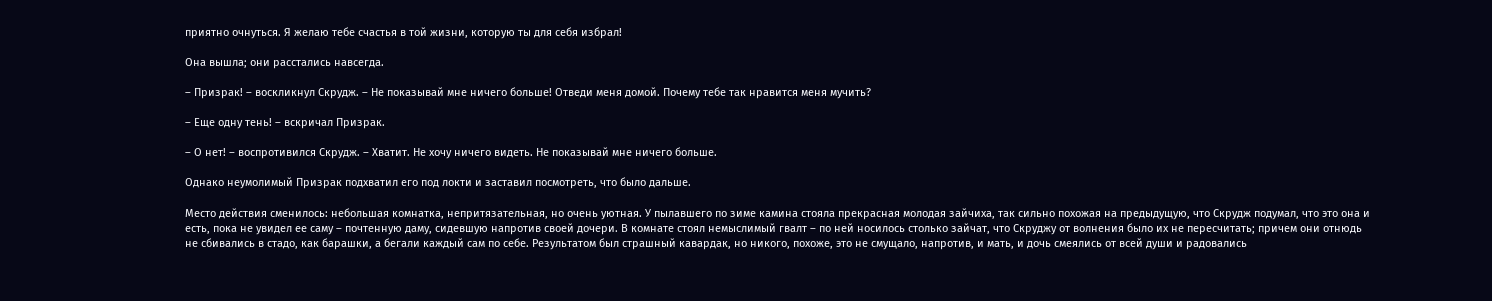приятно очнуться. Я желаю тебе счастья в той жизни, которую ты для себя избрал!

Она вышла; они расстались навсегда.

– Призрак! – воскликнул Скрудж. – Не показывай мне ничего больше! Отведи меня домой. Почему тебе так нравится меня мучить?

– Еще одну тень! – вскричал Призрак.

– О нет! – воспротивился Скрудж. – Хватит. Не хочу ничего видеть. Не показывай мне ничего больше.

Однако неумолимый Призрак подхватил его под локти и заставил посмотреть, что было дальше.

Место действия сменилось: небольшая комнатка, непритязательная, но очень уютная. У пылавшего по зиме камина стояла прекрасная молодая зайчиха, так сильно похожая на предыдущую, что Скрудж подумал, что это она и есть, пока не увидел ее саму – почтенную даму, сидевшую напротив своей дочери. В комнате стоял немыслимый гвалт – по ней носилось столько зайчат, что Скруджу от волнения было их не пересчитать; причем они отнюдь не сбивались в стадо, как барашки, а бегали каждый сам по себе. Результатом был страшный кавардак, но никого, похоже, это не смущало, напротив, и мать, и дочь смеялись от всей души и радовались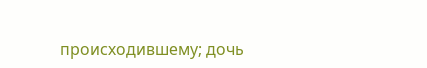происходившему; дочь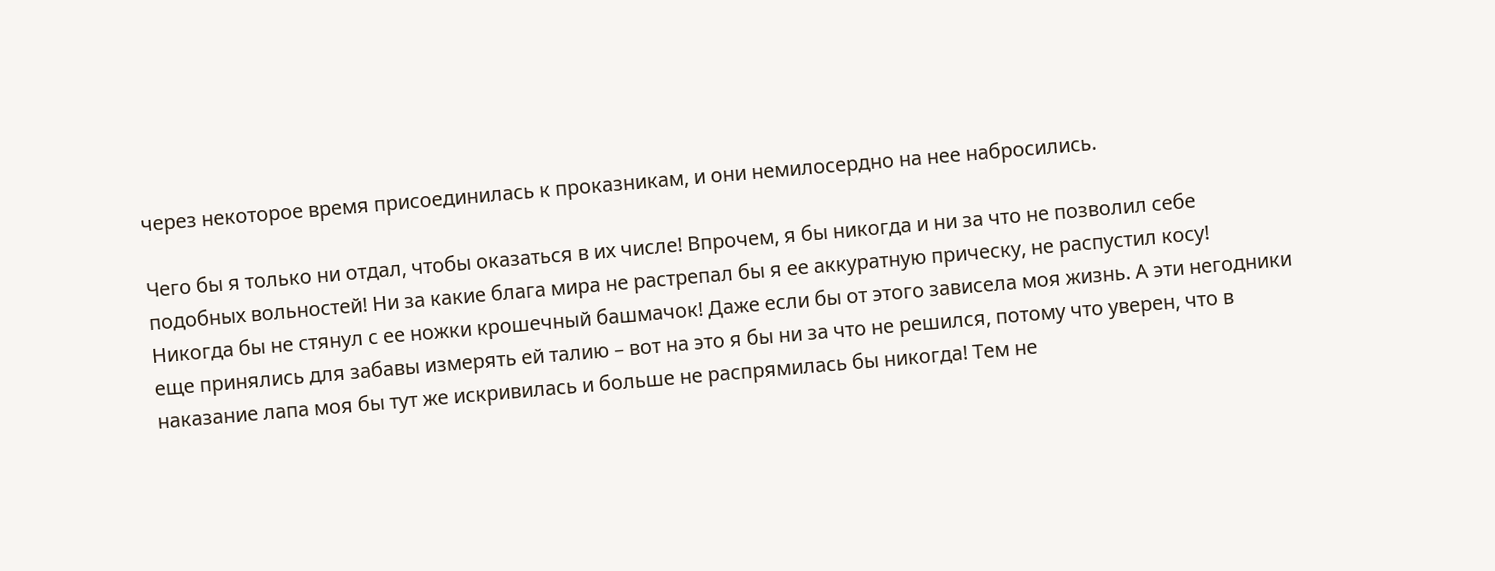через некоторое время присоединилась к проказникам, и они немилосердно на нее набросились.

Чего бы я только ни отдал, чтобы оказаться в их числе! Впрочем, я бы никогда и ни за что не позволил себе подобных вольностей! Ни за какие блага мира не растрепал бы я ее аккуратную прическу, не распустил косу! Никогда бы не стянул с ее ножки крошечный башмачок! Даже если бы от этого зависела моя жизнь. А эти негодники еще принялись для забавы измерять ей талию – вот на это я бы ни за что не решился, потому что уверен, что в наказание лапа моя бы тут же искривилась и больше не распрямилась бы никогда! Тем не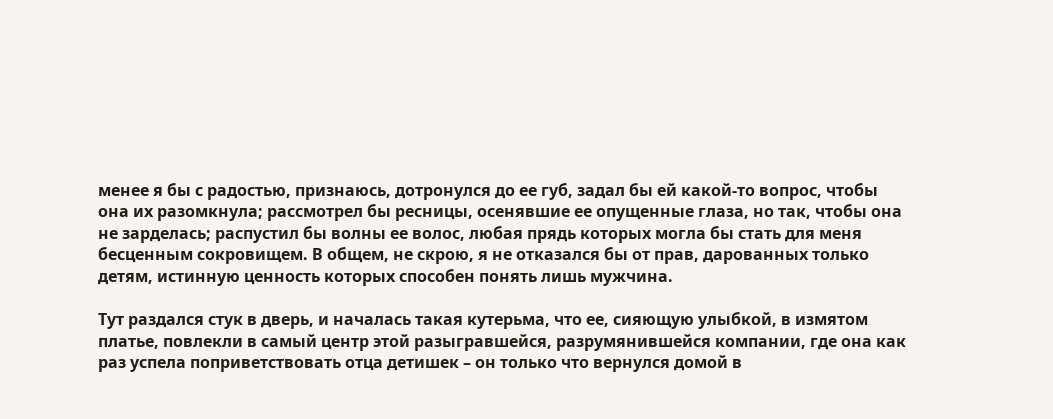менее я бы с радостью, признаюсь, дотронулся до ее губ, задал бы ей какой-то вопрос, чтобы она их разомкнула; рассмотрел бы ресницы, осенявшие ее опущенные глаза, но так, чтобы она не зарделась; распустил бы волны ее волос, любая прядь которых могла бы стать для меня бесценным сокровищем. В общем, не скрою, я не отказался бы от прав, дарованных только детям, истинную ценность которых способен понять лишь мужчина.

Тут раздался стук в дверь, и началась такая кутерьма, что ее, сияющую улыбкой, в измятом платье, повлекли в самый центр этой разыгравшейся, разрумянившейся компании, где она как раз успела поприветствовать отца детишек – он только что вернулся домой в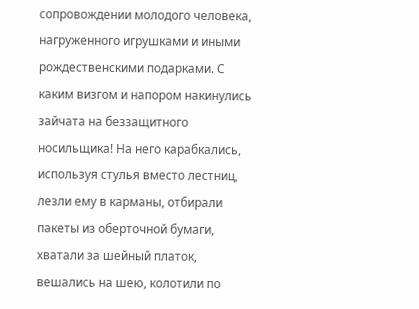сопровождении молодого человека, нагруженного игрушками и иными рождественскими подарками. С каким визгом и напором накинулись зайчата на беззащитного носильщика! На него карабкались, используя стулья вместо лестниц, лезли ему в карманы, отбирали пакеты из оберточной бумаги, хватали за шейный платок, вешались на шею, колотили по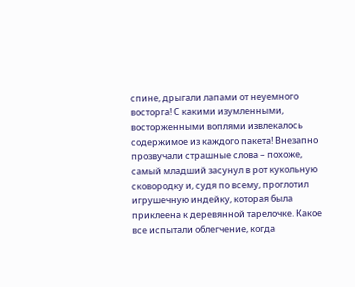спине, дрыгали лапами от неуемного восторга! С какими изумленными, восторженными воплями извлекалось содержимое из каждого пакета! Внезапно прозвучали страшные слова – похоже, самый младший засунул в рот кукольную сковородку и, судя по всему, проглотил игрушечную индейку, которая была приклеена к деревянной тарелочке. Какое все испытали облегчение, когда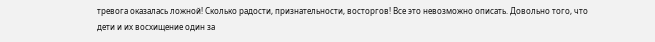тревога оказалась ложной! Сколько радости, признательности, восторгов! Все это невозможно описать. Довольно того, что дети и их восхищение один за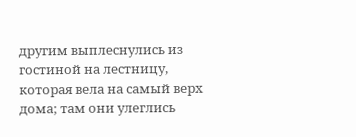другим выплеснулись из гостиной на лестницу, которая вела на самый верх дома; там они улеглись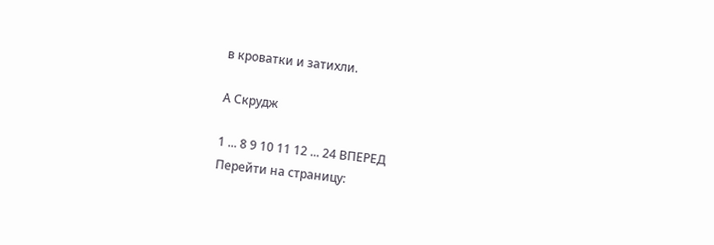в кроватки и затихли.

А Скрудж

1 ... 8 9 10 11 12 ... 24 ВПЕРЕД
Перейти на страницу: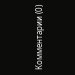Комментарии (0)